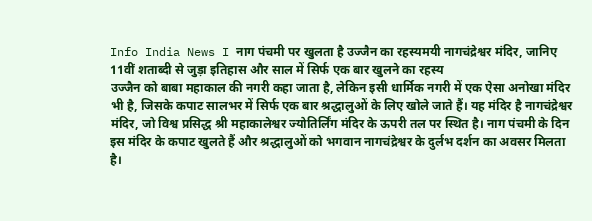Info India News I नाग पंचमी पर खुलता है उज्जैन का रहस्यमयी नागचंद्रेश्वर मंदिर, जानिए 11वीं शताब्दी से जुड़ा इतिहास और साल में सिर्फ एक बार खुलने का रहस्य
उज्जैन को बाबा महाकाल की नगरी कहा जाता है, लेकिन इसी धार्मिक नगरी में एक ऐसा अनोखा मंदिर भी है, जिसके कपाट सालभर में सिर्फ एक बार श्रद्धालुओं के लिए खोले जाते हैं। यह मंदिर है नागचंद्रेश्वर मंदिर, जो विश्व प्रसिद्ध श्री महाकालेश्वर ज्योतिर्लिंग मंदिर के ऊपरी तल पर स्थित है। नाग पंचमी के दिन इस मंदिर के कपाट खुलते हैं और श्रद्धालुओं को भगवान नागचंद्रेश्वर के दुर्लभ दर्शन का अवसर मिलता है।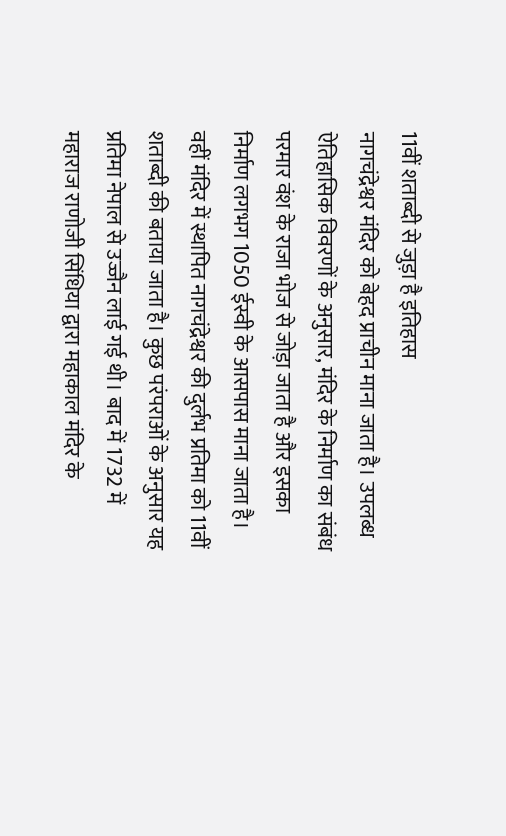11वीं शताब्दी से जुड़ा है इतिहास
नागचंद्रेश्वर मंदिर को बेहद प्राचीन माना जाता है। उपलब्ध ऐतिहासिक विवरणों के अनुसार, मंदिर के निर्माण का संबंध परमार वंश के राजा भोज से जोड़ा जाता है और इसका निर्माण लगभग 1050 ईस्वी के आसपास माना जाता है। वहीं मंदिर में स्थापित नागचंद्रेश्वर की दुर्लभ प्रतिमा को 11वीं शताब्दी की बताया जाता है। कुछ परंपराओं के अनुसार यह प्रतिमा नेपाल से उज्जैन लाई गई थी। बाद में 1732 में महाराज राणोजी सिंधिया द्वारा महाकाल मंदिर के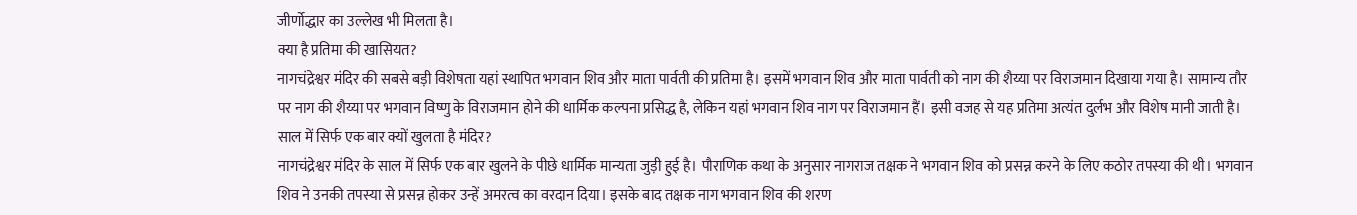जीर्णोद्धार का उल्लेख भी मिलता है।
क्या है प्रतिमा की खासियत?
नागचंद्रेश्वर मंदिर की सबसे बड़ी विशेषता यहां स्थापित भगवान शिव और माता पार्वती की प्रतिमा है। इसमें भगवान शिव और माता पार्वती को नाग की शैय्या पर विराजमान दिखाया गया है। सामान्य तौर पर नाग की शैय्या पर भगवान विष्णु के विराजमान होने की धार्मिक कल्पना प्रसिद्ध है, लेकिन यहां भगवान शिव नाग पर विराजमान हैं। इसी वजह से यह प्रतिमा अत्यंत दुर्लभ और विशेष मानी जाती है।
साल में सिर्फ एक बार क्यों खुलता है मंदिर?
नागचंद्रेश्वर मंदिर के साल में सिर्फ एक बार खुलने के पीछे धार्मिक मान्यता जुड़ी हुई है। पौराणिक कथा के अनुसार नागराज तक्षक ने भगवान शिव को प्रसन्न करने के लिए कठोर तपस्या की थी। भगवान शिव ने उनकी तपस्या से प्रसन्न होकर उन्हें अमरत्व का वरदान दिया। इसके बाद तक्षक नाग भगवान शिव की शरण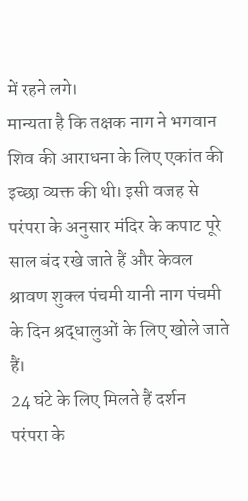में रहने लगे।
मान्यता है कि तक्षक नाग ने भगवान शिव की आराधना के लिए एकांत की इच्छा व्यक्त की थी। इसी वजह से परंपरा के अनुसार मंदिर के कपाट पूरे साल बंद रखे जाते हैं और केवल श्रावण शुक्ल पंचमी यानी नाग पंचमी के दिन श्रद्धालुओं के लिए खोले जाते हैं।
24 घंटे के लिए मिलते हैं दर्शन
परंपरा के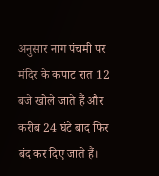अनुसार नाग पंचमी पर मंदिर के कपाट रात 12 बजे खोले जाते हैं और करीब 24 घंटे बाद फिर बंद कर दिए जाते हैं।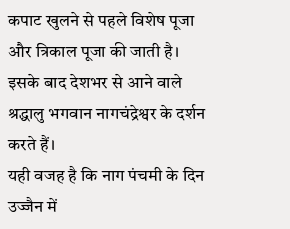कपाट खुलने से पहले विशेष पूजा और त्रिकाल पूजा की जाती है। इसके बाद देशभर से आने वाले श्रद्धालु भगवान नागचंद्रेश्वर के दर्शन करते हैं।
यही वजह है कि नाग पंचमी के दिन उज्जैन में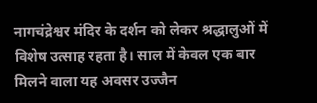नागचंद्रेश्वर मंदिर के दर्शन को लेकर श्रद्धालुओं में विशेष उत्साह रहता है। साल में केवल एक बार मिलने वाला यह अवसर उज्जैन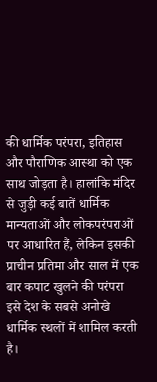की धार्मिक परंपरा, इतिहास और पौराणिक आस्था को एक साथ जोड़ता है। हालांकि मंदिर से जुड़ी कई बातें धार्मिक मान्यताओं और लोकपरंपराओं पर आधारित हैं, लेकिन इसकी प्राचीन प्रतिमा और साल में एक बार कपाट खुलने की परंपरा इसे देश के सबसे अनोखे धार्मिक स्थलों में शामिल करती है।